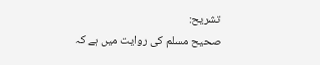تشریح:
صحیح مسلم کی روایت میں ہے کہ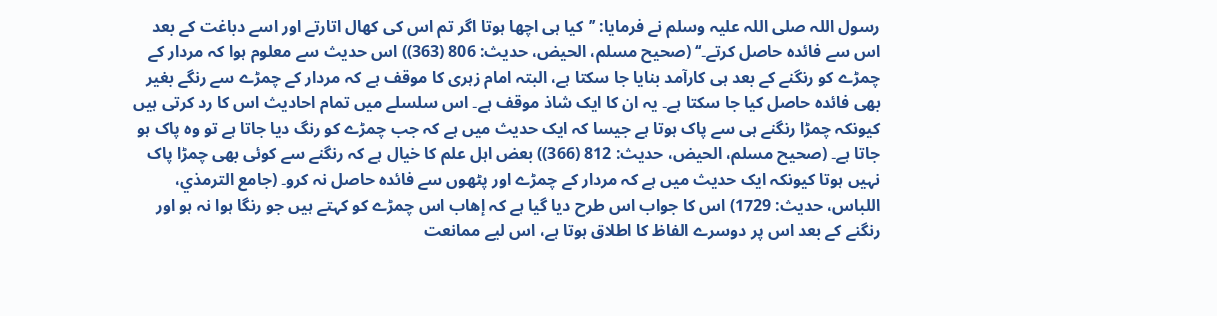رسول اللہ صلی اللہ علیہ وسلم نے فرمایا: ’’کیا ہی اچھا ہوتا اگر تم اس کی کھال اتارتے اور اسے دباغت کے بعد اس سے فائدہ حاصل کرتے۔‘‘ (صحیح مسلم، الحیض، حدیث: 806 (363)) اس حدیث سے معلوم ہوا کہ مردار کے چمڑے کو رنگنے کے بعد ہی کارآمد بنایا جا سکتا ہے، البتہ امام زہری کا موقف ہے کہ مردار کے چمڑے سے رنگے بغیر بھی فائدہ حاصل کیا جا سکتا ہے۔ یہ ان کا ایک شاذ موقف ہے۔ اس سلسلے میں تمام احادیث اس کا رد کرتی ہیں کیونکہ چمڑا رنگنے ہی سے پاک ہوتا ہے جیسا کہ ایک حدیث میں ہے کہ جب چمڑے کو رنگ دیا جاتا ہے تو وہ پاک ہو جاتا ہے۔ (صحیح مسلم، الحیض، حدیث: 812 (366)) بعض اہل علم کا خیال ہے کہ رنگنے سے کوئی بھی چمڑا پاک نہیں ہوتا کیونکہ ایک حدیث میں ہے کہ مردار کے چمڑے اور پٹھوں سے فائدہ حاصل نہ کرو۔ (جامع الترمذي، اللباس، حدیث: 1729) اس کا جواب اس طرح دیا گیا ہے کہ إهاب اس چمڑے کو کہتے ہیں جو رنگا ہوا نہ ہو اور رنگنے کے بعد اس پر دوسرے الفاظ کا اطلاق ہوتا ہے، اس لیے ممانعت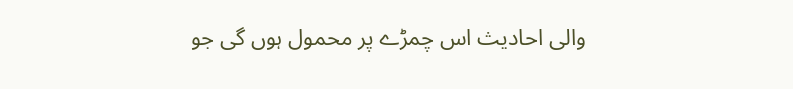والی احادیث اس چمڑے پر محمول ہوں گی جو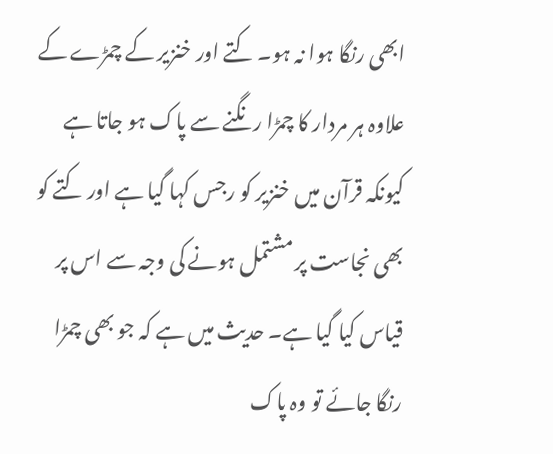ابھی رنگا ہوا نہ ہو۔ کتے اور خنزیر کے چمڑے کے علاوہ ہر مردار کا چمڑا رنگنے سے پاک ہو جاتا ہے کیونکہ قرآن میں خنزیر کو رجس کہا گیا ہے اور کتے کو بھی نجاست پر مشتمل ہونے کی وجہ سے اس پر قیاس کیا گیا ہے۔ حدیث میں ہے کہ جو بھی چمڑا رنگا جائے تو وہ پاک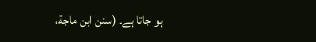ہو جاتا ہے۔ (سنن ابن ماجة،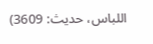اللباس، حدیث: 3609)